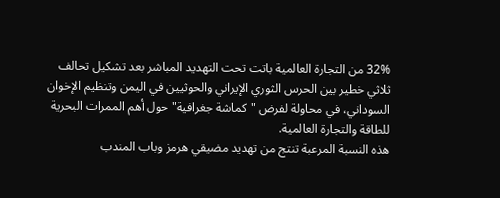32% من التجارة العالمية باتت تحت التهديد المباشر بعد تشكيل تحالف ثلاثي خطير بين الحرس الثوري الإيراني والحوثيين في اليمن وتنظيم الإخوان السوداني، في محاولة لفرض "كماشة جغرافية" حول أهم الممرات البحرية للطاقة والتجارة العالمية.
هذه النسبة المرعبة تنتج من تهديد مضيقي هرمز وباب المندب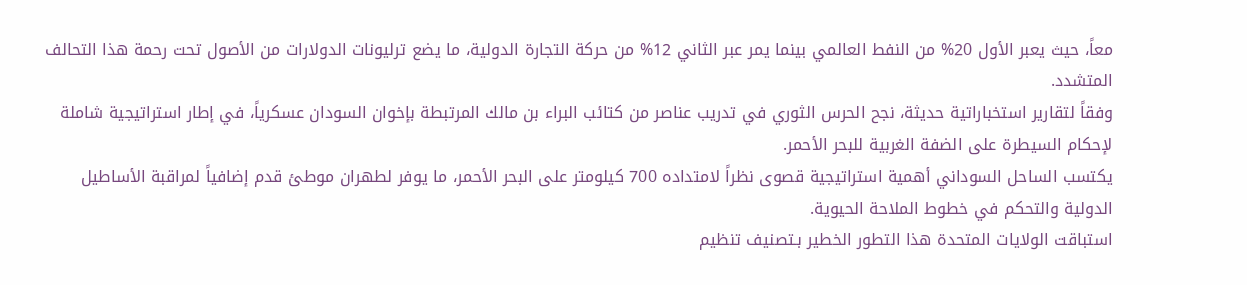معاً، حيث يعبر الأول 20% من النفط العالمي بينما يمر عبر الثاني 12% من حركة التجارة الدولية، ما يضع ترليونات الدولارات من الأصول تحت رحمة هذا التحالف المتشدد.
وفقاً لتقارير استخباراتية حديثة، نجح الحرس الثوري في تدريب عناصر من كتائب البراء بن مالك المرتبطة بإخوان السودان عسكرياً، في إطار استراتيجية شاملة لإحكام السيطرة على الضفة الغربية للبحر الأحمر.
يكتسب الساحل السوداني أهمية استراتيجية قصوى نظراً لامتداده 700 كيلومتر على البحر الأحمر، ما يوفر لطهران موطئ قدم إضافياً لمراقبة الأساطيل الدولية والتحكم في خطوط الملاحة الحيوية.
استباقت الولايات المتحدة هذا التطور الخطير بـتصنيف تنظيم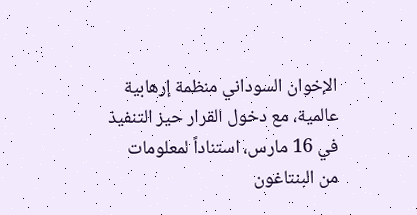الإخوان السوداني منظمة إرهابية عالمية، مع دخول القرار حيز التنفيذ في 16 مارس، استناداً لمعلومات من البنتاغون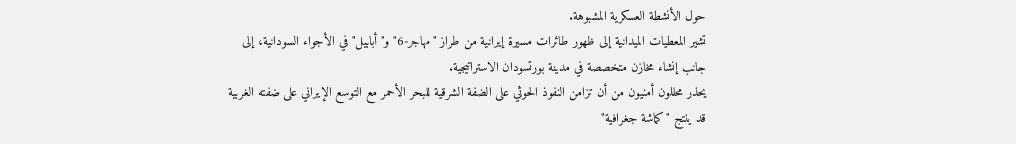حول الأنشطة العسكرية المشبوهة.
تشير المعطيات الميدانية إلى ظهور طائرات مسيرة إيرانية من طراز "مهاجر-6" و"أبابيل" في الأجواء السودانية، إلى جانب إنشاء مخازن متخصصة في مدينة بورتسودان الاستراتيجية.
يحذر محللون أمنيون من أن تزامن النفوذ الحوثي على الضفة الشرقية للبحر الأحمر مع التوسع الإيراني على ضفته الغربية قد ينتج "كماشة جغرافية"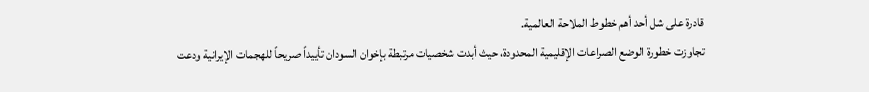قادرة على شل أحد أهم خطوط الملاحة العالمية.
تجاوزت خطورة الوضع الصراعات الإقليمية المحدودة، حيث أبدت شخصيات مرتبطة بإخوان السودان تأييداً صريحاً للهجمات الإيرانية ودعت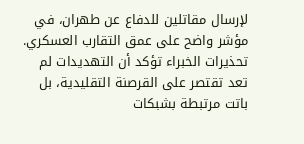لإرسال مقاتلين للدفاع عن طهران، في مؤشر واضح على عمق التقارب العسكري.
تحذيرات الخبراء تؤكد أن التهديدات لم تعد تقتصر على القرصنة التقليدية، بل باتت مرتبطة بشبكات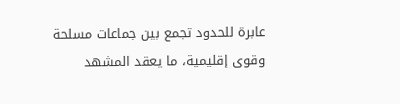عابرة للحدود تجمع بين جماعات مسلحة وقوى إقليمية، ما يعقد المشهد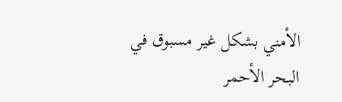الأمني بشكل غير مسبوق في البحر الأحمر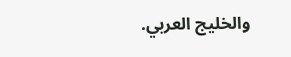والخليج العربي.